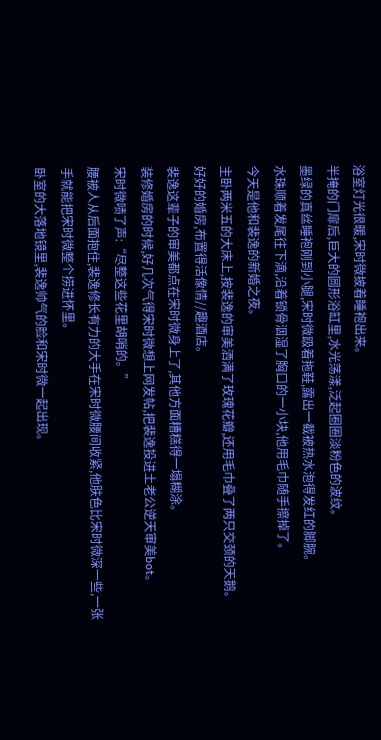浴室灯光很暖,宋时微披着睡袍出来。
半掩的门扉后,巨大的圆形浴缸里,水光荡漾,泛起圈圈淡粉色的波纹。
墨绿的真丝睡袍刚到小腿,宋时微趿着拖鞋,露出一截被热水泡得发红的脚腕。
水珠顺着发尾往下滴,沿着锁骨洇湿了胸口的一小块,他用毛巾随手擦掉了。
今天是他和裴逸的新婚之夜。
主卧两米五的大床上,按裴逸的审美洒满了玫瑰花瓣,还用毛巾叠了两只交颈的天鹅。
好好的婚房,布置得活像情//趣酒店。
裴逸这辈子的审美都点在宋时微身上了,其他方面糟糕得一塌糊涂。
装修婚房的时候,好几次气得宋时微想上网发帖,把裴逸投进土老公逆天审美bot。
宋时微啧了声:“尽整这些花里胡哨的。”
腰被人从后面抱住,裴逸修长有力的大手在宋时微腰间收紧,他肤色比宋时微深一些,一张手就能把宋时微整个捞进怀里。
卧室的大落地镜里,裴逸帅气的脸和宋时微一起出现。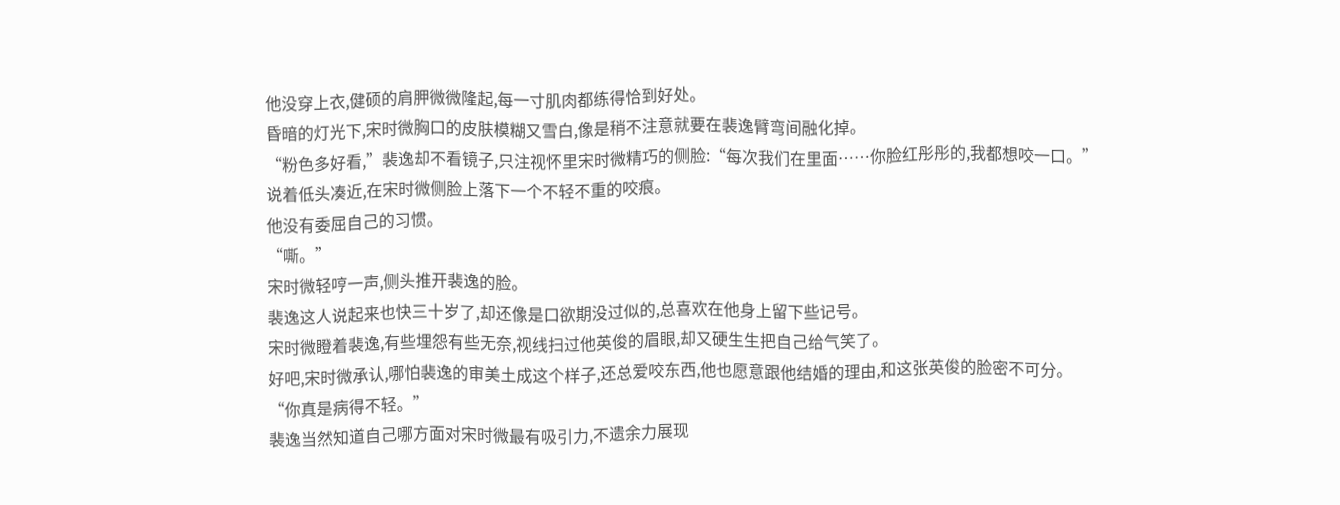他没穿上衣,健硕的肩胛微微隆起,每一寸肌肉都练得恰到好处。
昏暗的灯光下,宋时微胸口的皮肤模糊又雪白,像是稍不注意就要在裴逸臂弯间融化掉。
“粉色多好看,”裴逸却不看镜子,只注视怀里宋时微精巧的侧脸:“每次我们在里面……你脸红彤彤的,我都想咬一口。”
说着低头凑近,在宋时微侧脸上落下一个不轻不重的咬痕。
他没有委屈自己的习惯。
“嘶。”
宋时微轻哼一声,侧头推开裴逸的脸。
裴逸这人说起来也快三十岁了,却还像是口欲期没过似的,总喜欢在他身上留下些记号。
宋时微瞪着裴逸,有些埋怨有些无奈,视线扫过他英俊的眉眼,却又硬生生把自己给气笑了。
好吧,宋时微承认,哪怕裴逸的审美土成这个样子,还总爱咬东西,他也愿意跟他结婚的理由,和这张英俊的脸密不可分。
“你真是病得不轻。”
裴逸当然知道自己哪方面对宋时微最有吸引力,不遗余力展现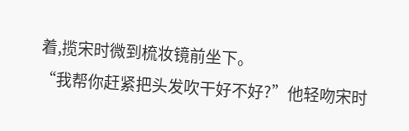着,揽宋时微到梳妆镜前坐下。
“我帮你赶紧把头发吹干好不好?”他轻吻宋时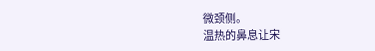微颈侧。
温热的鼻息让宋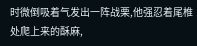时微倒吸着气发出一阵战栗,他强忍着尾椎处爬上来的酥麻,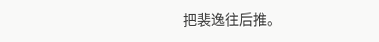把裴逸往后推。